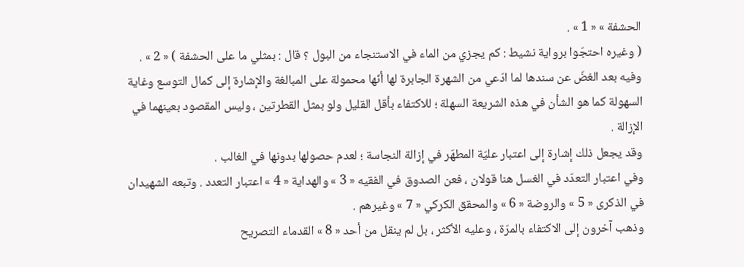الحشفة » « 1 » .
( وغيره احتجّوا برواية نشيط : كم يجزي من الماء في الاستنجاء من البول ؟ قال : بمثلي ما على الحشفة ) « 2 » .
وفيه بعد الغضّ عن سندها لما ادّعي من الشهرة الجابرة لها أنّها محمولة على المبالغة والإشارة إلى كمال التوسع وغاية السهولة كما هو الشأن في هذه الشريعة السهلة ؛ للاكتفاء بأقل القليل ولو بمثل القطرتين ، وليس المقصود بعينهما في الإزالة .
وقد يجعل ذلك إشارة إلى اعتبار عليّة المطهّر في إزالة النجاسة ؛ لعدم حصولها بدونها في الغالب .
وفي اعتبار التعدّد في الغسل هنا قولان ، فعن الصدوق في الفقيه « 3 » والهداية « 4 » اعتبار التعدد . وتبعه الشهيدان في الذكرى « 5 » والروضة « 6 » والمحقق الكركي « 7 » وغيرهم .
وذهب آخرون إلى الاكتفاء بالمرّة ، وعليه الأكثر ، بل لم ينقل من أحد « 8 » القدماء التصريح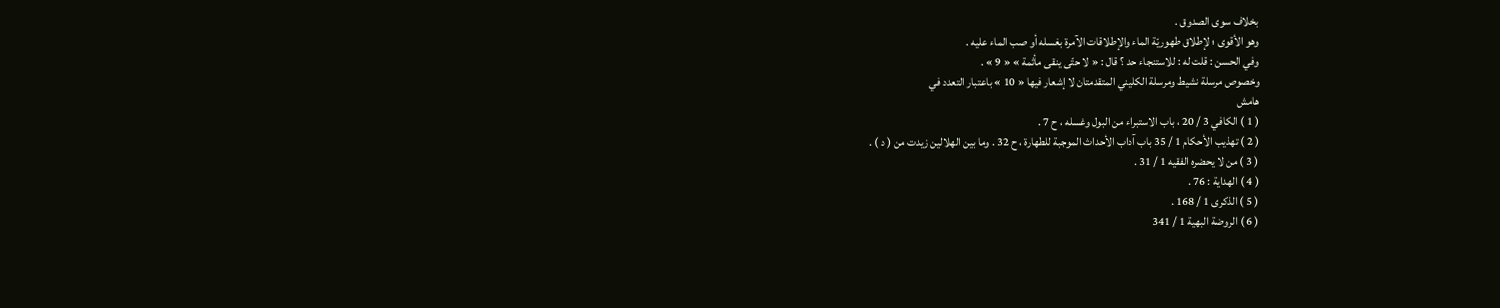بخلاف سوى الصدوق .
وهو الأقوى ؛ لإطلاق طهوريّة الماء والإطلاقات الآمرة بغسله أو صب الماء عليه .
وفي الحسن : قلت له : للاستنجاء حد ؟ قال : « لا حتّى ينقى مأثمة » « 9 » .
وخصوص مرسلة نشيط ومرسلة الكليني المتقدمتان لا إشعار فيها « 10 » باعتبار التعدد في
هامش
( 1 ) الكافي 3 / 20 ، باب الاستبراء من البول وغسله ، ح 7 .
( 2 ) تهذيب الأحكام 1 / 35 باب آداب الأحداث الموجبة للطهارة ، ح 32 . وما بين الهلالين زيدت من ( د ) .
( 3 ) من لا يحضره الفقيه 1 / 31 .
( 4 ) الهداية : 76 .
( 5 ) الذكرى 1 / 168 .
( 6 ) الروضة البهية 1 / 341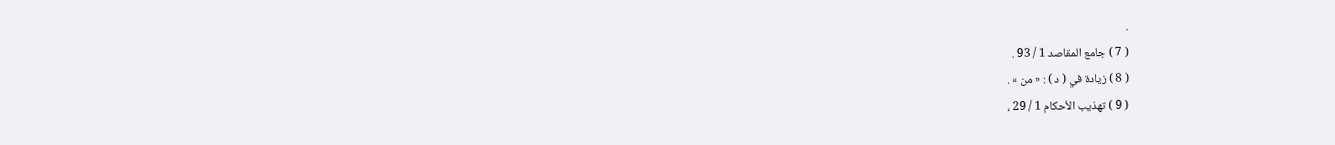.
( 7 ) جامع المقاصد 1 / 93 .
( 8 ) زيادة في ( د ) : « من » .
( 9 ) تهذيب الأحكام 1 / 29 ،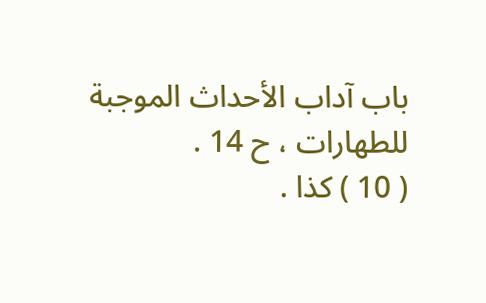باب آداب الأحداث الموجبة للطهارات ، ح 14 .
( 10 ) كذا .